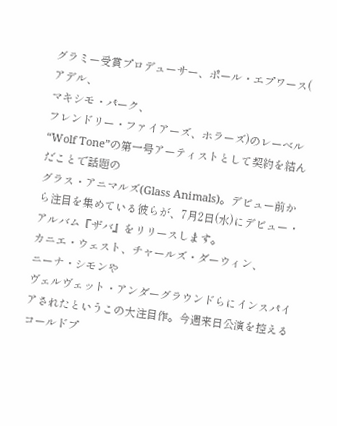グラミー受賞プロデューサー、ポール・エプワース(
アデル、
マキシモ・パーク、
フレンドリー・ファイアーズ、ホラーズ)のレーベル“Wolf Tone”の第一号アーティストとして契約を結んだことで話題の
グラス・アニマルズ(Glass Animals)。デビュー前から注目を集めている彼らが、7月2日(水)にデビュー・アルバム『ザバ』をリリースします。
カニエ・ウェスト、チャールズ・ダーウィン、
ニーナ・シモンや
ヴェルヴェット・アンダーグラウンドらにインスパイアされたというこの大注目作。今週来日公演を控える
コールドプ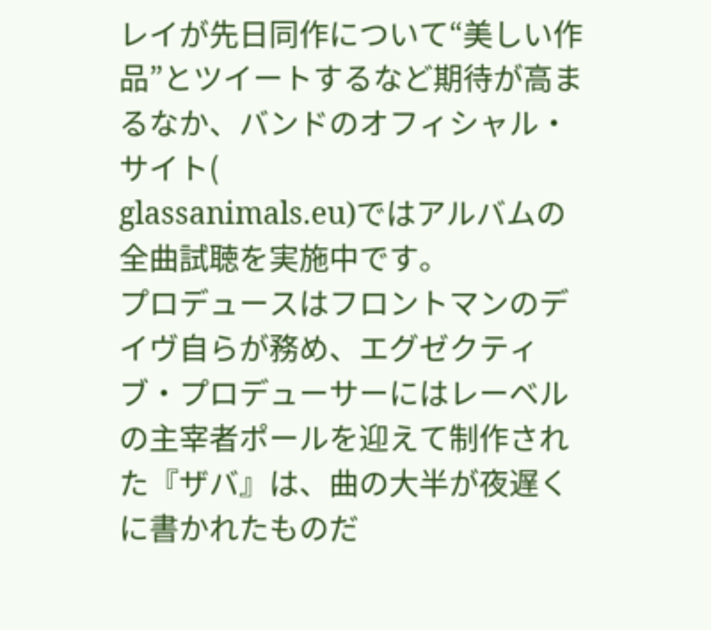レイが先日同作について“美しい作品”とツイートするなど期待が高まるなか、バンドのオフィシャル・サイト(
glassanimals.eu)ではアルバムの全曲試聴を実施中です。
プロデュースはフロントマンのデイヴ自らが務め、エグゼクティブ・プロデューサーにはレーベルの主宰者ポールを迎えて制作された『ザバ』は、曲の大半が夜遅くに書かれたものだ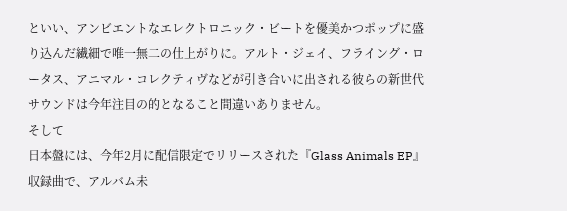といい、アンビエントなエレクトロニック・ビートを優美かつポップに盛り込んだ繊細で唯一無二の仕上がりに。アルト・ジェイ、フライング・ロータス、アニマル・コレクティヴなどが引き合いに出される彼らの新世代サウンドは今年注目の的となること間違いありません。
そして
日本盤には、今年2月に配信限定でリリースされた『Glass Animals EP』収録曲で、アルバム未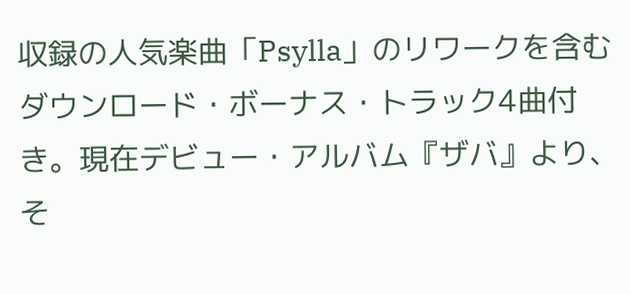収録の人気楽曲「Psylla」のリワークを含むダウンロード・ボーナス・トラック4曲付き。現在デビュー・アルバム『ザバ』より、そ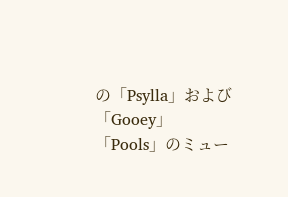の「Psylla」および「Gooey」「Pools」のミュー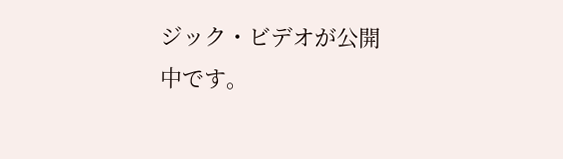ジック・ビデオが公開中です。